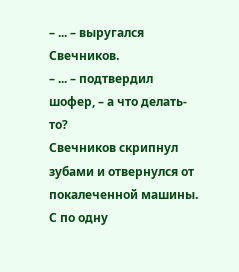– ... – выругался Свечников.
– ... – подтвердил шофер, – а что делать-то?
Свечников скрипнул зубами и отвернулся от покалеченной машины.
С по одну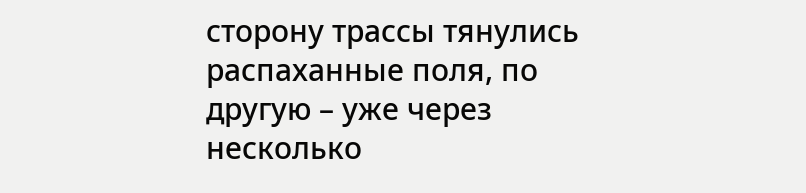сторону трассы тянулись распаханные поля, по другую – уже через несколько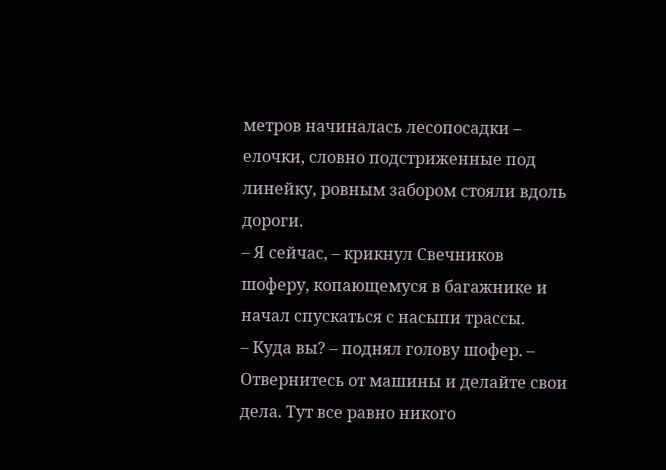метров начиналась лесопосадки – елочки, словно подстриженные под линейку, ровным забором стояли вдоль дороги.
– Я сейчас, – крикнул Свечников шоферу, копающемуся в багажнике и начал спускаться с насыпи трассы.
– Куда вы? – поднял голову шофер. – Отвернитесь от машины и делайте свои дела. Тут все равно никого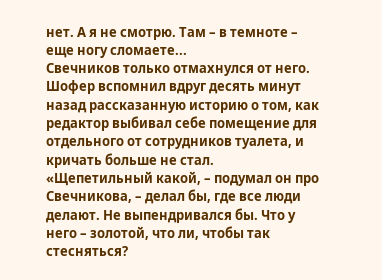нет. А я не смотрю. Там – в темноте – еще ногу сломаете...
Свечников только отмахнулся от него.
Шофер вспомнил вдруг десять минут назад рассказанную историю о том, как редактор выбивал себе помещение для отдельного от сотрудников туалета, и кричать больше не стал.
«Щепетильный какой, – подумал он про Свечникова, – делал бы, где все люди делают. Не выпендривался бы. Что у него – золотой, что ли, чтобы так стесняться?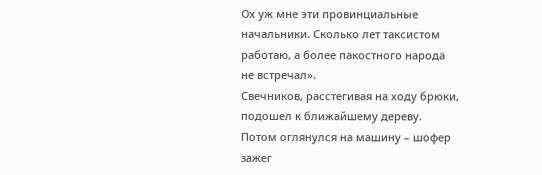Ох уж мне эти провинциальные начальники. Сколько лет таксистом работаю, а более пакостного народа не встречал».
Свечников, расстегивая на ходу брюки, подошел к ближайшему дереву. Потом оглянулся на машину – шофер зажег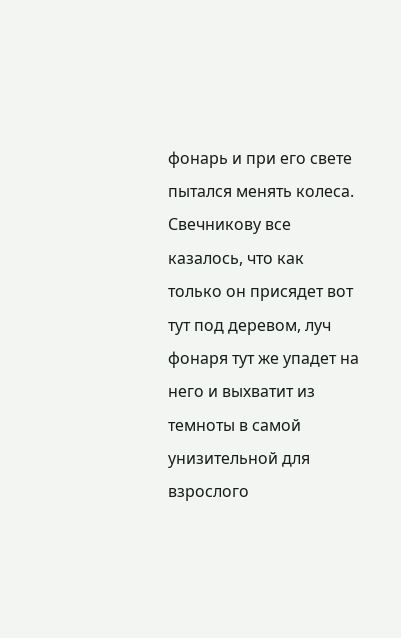фонарь и при его свете пытался менять колеса. Свечникову все казалось, что как только он присядет вот тут под деревом, луч фонаря тут же упадет на него и выхватит из темноты в самой унизительной для взрослого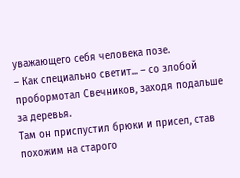уважающего себя человека позе.
– Как специально светит... – со злобой пробормотал Свечников, заходя подальше за деревья.
Там он приспустил брюки и присел, став похожим на старого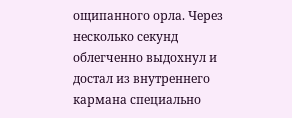ощипанного орла. Через несколько секунд облегченно выдохнул и достал из внутреннего кармана специально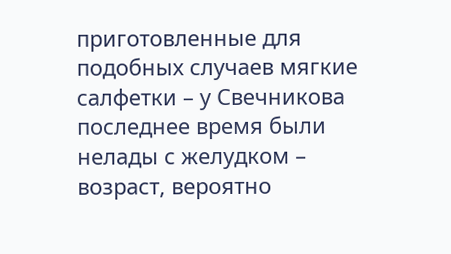приготовленные для подобных случаев мягкие салфетки – у Свечникова последнее время были нелады с желудком – возраст, вероятно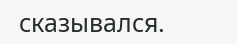сказывался.